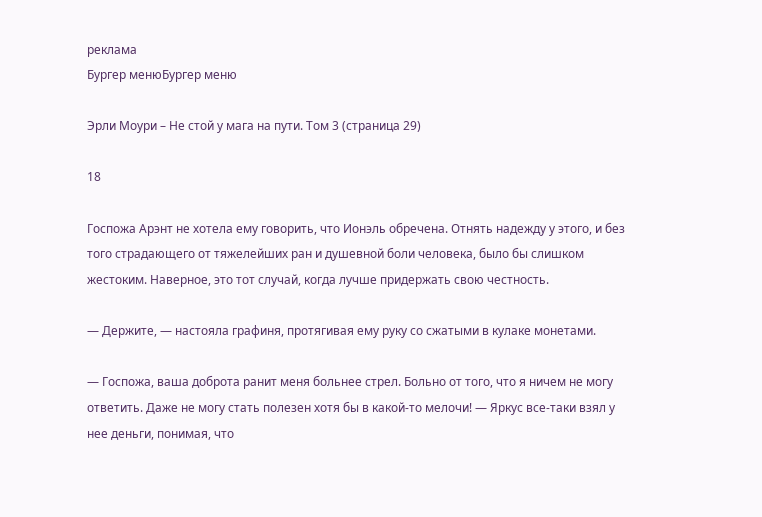реклама
Бургер менюБургер меню

Эрли Моури – Не стой у мага на пути. Том 3 (страница 29)

18

Госпожа Арэнт не хотела ему говорить, что Ионэль обречена. Отнять надежду у этого, и без того страдающего от тяжелейших ран и душевной боли человека, было бы слишком жестоким. Наверное, это тот случай, когда лучше придержать свою честность.

— Держите, — настояла графиня, протягивая ему руку со сжатыми в кулаке монетами.

— Госпожа, ваша доброта ранит меня больнее стрел. Больно от того, что я ничем не могу ответить. Даже не могу стать полезен хотя бы в какой-то мелочи! — Яркус все-таки взял у нее деньги, понимая, что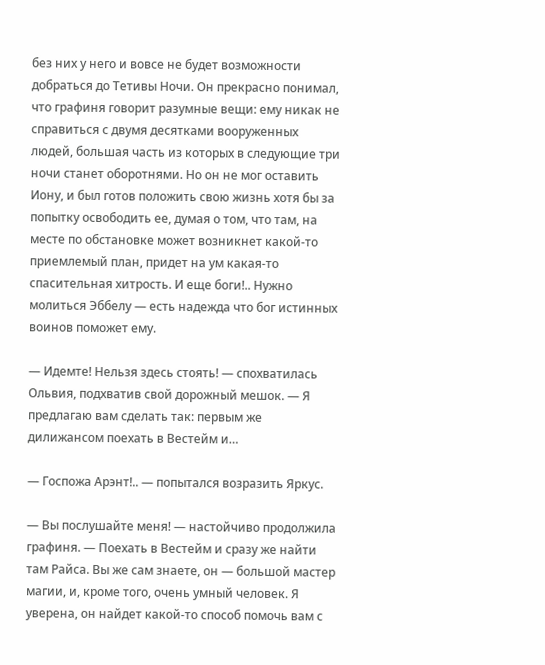без них у него и вовсе не будет возможности добраться до Тетивы Ночи. Он прекрасно понимал, что графиня говорит разумные вещи: ему никак не справиться с двумя десятками вооруженных людей, большая часть из которых в следующие три ночи станет оборотнями. Но он не мог оставить Иону, и был готов положить свою жизнь хотя бы за попытку освободить ее, думая о том, что там, на месте по обстановке может возникнет какой-то приемлемый план, придет на ум какая-то спасительная хитрость. И еще боги!.. Нужно молиться Эббелу — есть надежда что бог истинных воинов поможет ему.

— Идемте! Нельзя здесь стоять! — спохватилась Ольвия, подхватив свой дорожный мешок. — Я предлагаю вам сделать так: первым же дилижансом поехать в Вестейм и…

— Госпожа Арэнт!.. — попытался возразить Яркус.

— Вы послушайте меня! — настойчиво продолжила графиня. — Поехать в Вестейм и сразу же найти там Райса. Вы же сам знаете, он — большой мастер магии, и, кроме того, очень умный человек. Я уверена, он найдет какой-то способ помочь вам с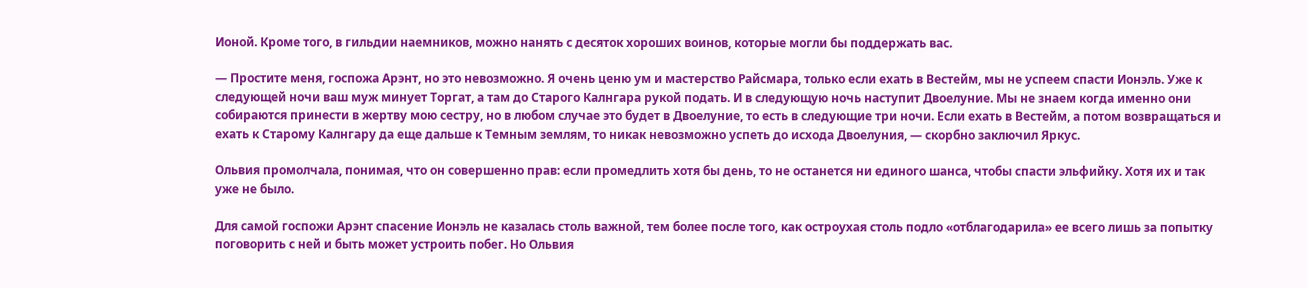Ионой. Кроме того, в гильдии наемников, можно нанять с десяток хороших воинов, которые могли бы поддержать вас.

— Простите меня, госпожа Арэнт, но это невозможно. Я очень ценю ум и мастерство Райсмара, только если ехать в Вестейм, мы не успеем спасти Ионэль. Уже к следующей ночи ваш муж минует Торгат, а там до Старого Калнгара рукой подать. И в следующую ночь наступит Двоелуние. Мы не знаем когда именно они собираются принести в жертву мою сестру, но в любом случае это будет в Двоелуние, то есть в следующие три ночи. Если ехать в Вестейм, а потом возвращаться и ехать к Старому Калнгару да еще дальше к Темным землям, то никак невозможно успеть до исхода Двоелуния, — скорбно заключил Яркус.

Ольвия промолчала, понимая, что он совершенно прав: если промедлить хотя бы день, то не останется ни единого шанса, чтобы спасти эльфийку. Хотя их и так уже не было.

Для самой госпожи Арэнт спасение Ионэль не казалась столь важной, тем более после того, как остроухая столь подло «отблагодарила» ее всего лишь за попытку поговорить с ней и быть может устроить побег. Но Ольвия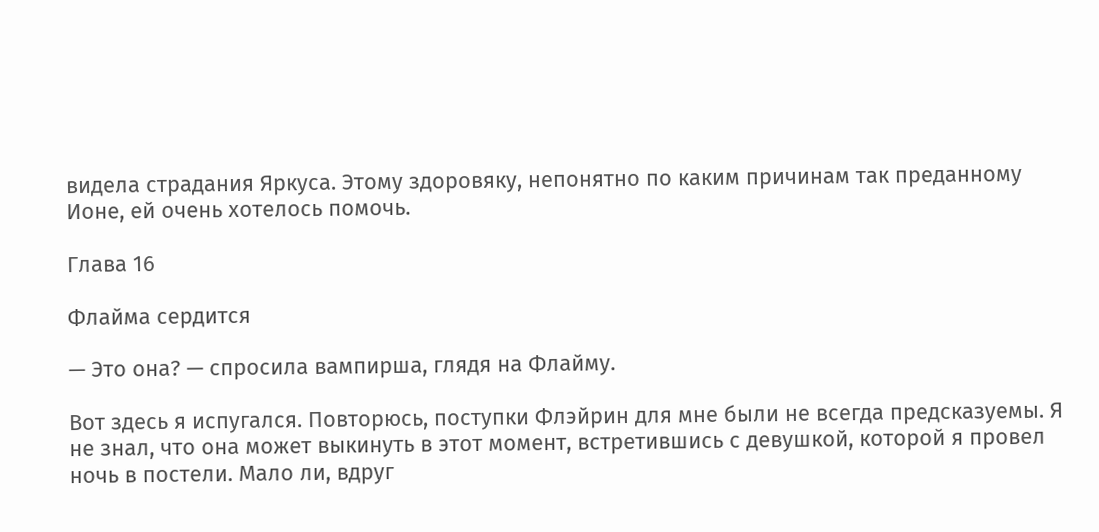видела страдания Яркуса. Этому здоровяку, непонятно по каким причинам так преданному Ионе, ей очень хотелось помочь.

Глава 16

Флайма сердится

— Это она? — спросила вампирша, глядя на Флайму.

Вот здесь я испугался. Повторюсь, поступки Флэйрин для мне были не всегда предсказуемы. Я не знал, что она может выкинуть в этот момент, встретившись с девушкой, которой я провел ночь в постели. Мало ли, вдруг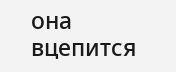она вцепится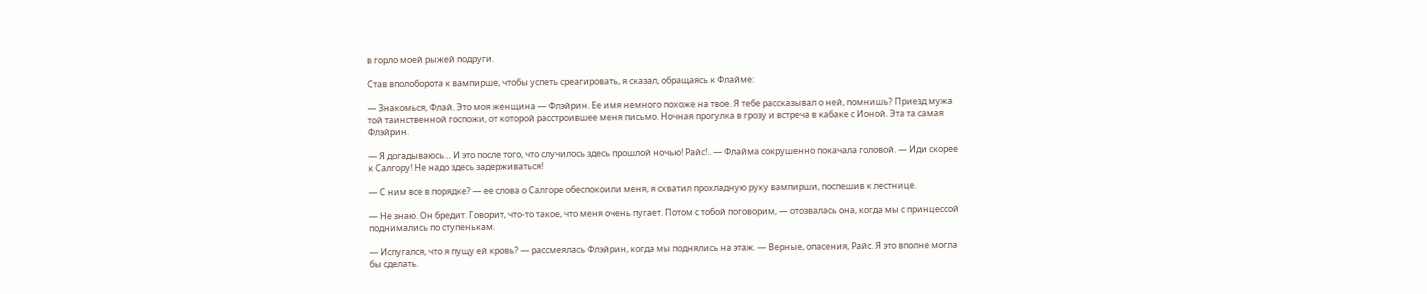в горло моей рыжей подруги.

Став вполоборота к вампирше, чтобы успеть среагировать, я сказал, обращаясь к Флайме:

— Знакомься, Флай. Это моя женщина — Флэйрин. Ее имя немного похоже на твое. Я тебе рассказывал о ней, помнишь? Приезд мужа той таинственной госпожи, от которой расстроившее меня письмо. Ночная прогулка в грозу и встреча в кабаке с Ионой. Эта та самая Флэйрин.

— Я догадываюсь… И это после того, что случилось здесь прошлой ночью! Райс!.. — Флайма сокрушенно покачала головой. — Иди скорее к Салгору! Не надо здесь задерживаться!

— С ним все в порядке? — ее слова о Салгоре обеспокоили меня, я схватил прохладную руку вампирши, поспешив к лестнице.

— Не знаю. Он бредит. Говорит, что-то такое, что меня очень пугает. Потом с тобой поговорим, — отозвалась она, когда мы с принцессой поднимались по ступенькам.

— Испугался, что я пущу ей кровь? — рассмеялась Флэйрин, когда мы поднялись на этаж. — Верные, опасения, Райс. Я это вполне могла бы сделать.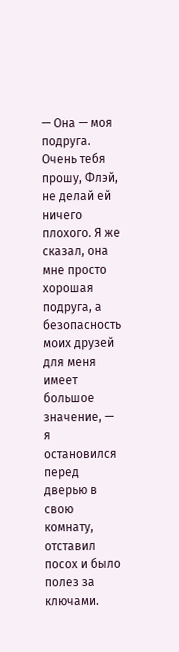— Она — моя подруга. Очень тебя прошу, Флэй, не делай ей ничего плохого. Я же сказал, она мне просто хорошая подруга, а безопасность моих друзей для меня имеет большое значение, — я остановился перед дверью в свою комнату, отставил посох и было полез за ключами.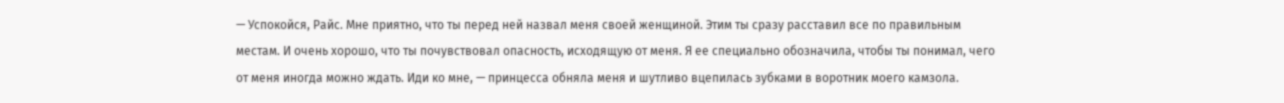— Успокойся, Райс. Мне приятно, что ты перед ней назвал меня своей женщиной. Этим ты сразу расставил все по правильным местам. И очень хорошо, что ты почувствовал опасность, исходящую от меня. Я ее специально обозначила, чтобы ты понимал, чего от меня иногда можно ждать. Иди ко мне, — принцесса обняла меня и шутливо вцепилась зубками в воротник моего камзола.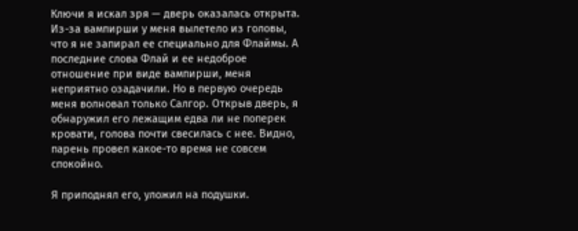Ключи я искал зря — дверь оказалась открыта. Из-за вампирши у меня вылетело из головы, что я не запирал ее специально для Флаймы. А последние слова Флай и ее недоброе отношение при виде вампирши, меня неприятно озадачили. Но в первую очередь меня волновал только Салгор. Открыв дверь, я обнаружил его лежащим едва ли не поперек кровати, голова почти свесилась с нее. Видно, парень провел какое-то время не совсем спокойно.

Я приподнял его, уложил на подушки.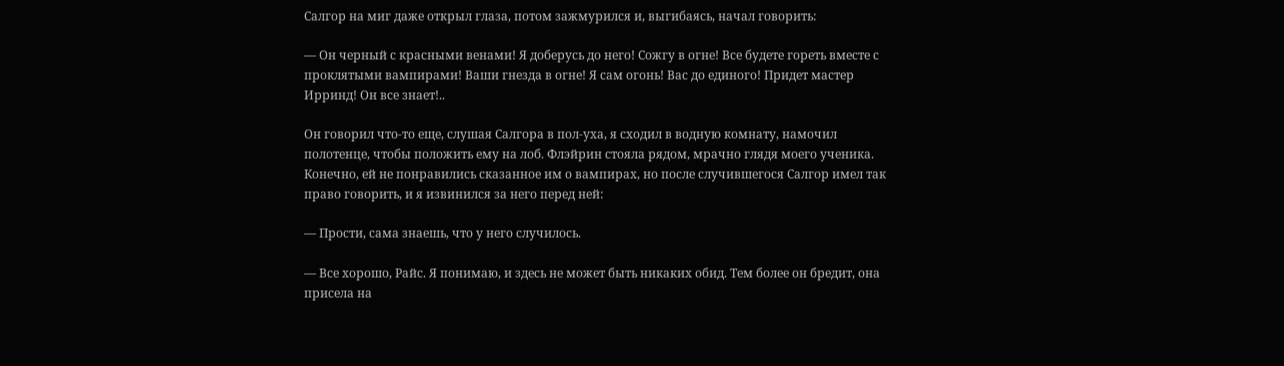Салгор на миг даже открыл глаза, потом зажмурился и, выгибаясь, начал говорить:

— Он черный с красными венами! Я доберусь до него! Сожгу в огне! Все будете гореть вместе с проклятыми вампирами! Ваши гнезда в огне! Я сам огонь! Вас до единого! Придет мастер Ирринд! Он все знает!..

Он говорил что-то еще, слушая Салгора в пол-уха, я сходил в водную комнату, намочил полотенце, чтобы положить ему на лоб. Флэйрин стояла рядом, мрачно глядя моего ученика. Конечно, ей не понравились сказанное им о вампирах, но после случившегося Салгор имел так право говорить, и я извинился за него перед ней:

— Прости, сама знаешь, что у него случилось.

— Все хорошо, Райс. Я понимаю, и здесь не может быть никаких обид. Тем более он бредит, она присела на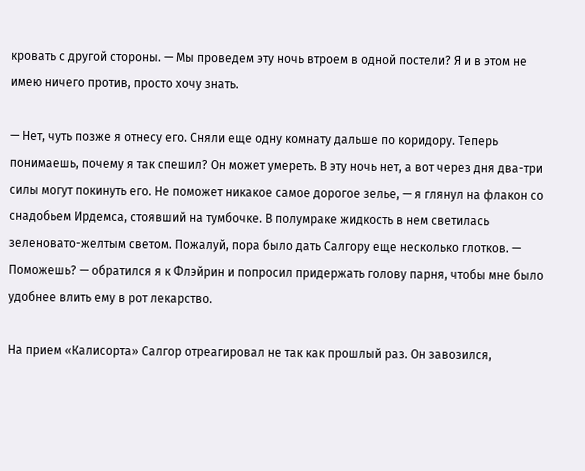кровать с другой стороны. — Мы проведем эту ночь втроем в одной постели? Я и в этом не имею ничего против, просто хочу знать.

— Нет, чуть позже я отнесу его. Сняли еще одну комнату дальше по коридору. Теперь понимаешь, почему я так спешил? Он может умереть. В эту ночь нет, а вот через дня два-три силы могут покинуть его. Не поможет никакое самое дорогое зелье, — я глянул на флакон со снадобьем Ирдемса, стоявший на тумбочке. В полумраке жидкость в нем светилась зеленовато-желтым светом. Пожалуй, пора было дать Салгору еще несколько глотков. — Поможешь? — обратился я к Флэйрин и попросил придержать голову парня, чтобы мне было удобнее влить ему в рот лекарство.

На прием «Калисорта» Салгор отреагировал не так как прошлый раз. Он завозился,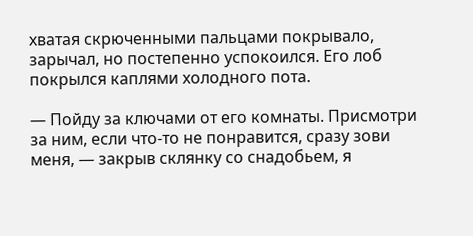хватая скрюченными пальцами покрывало, зарычал, но постепенно успокоился. Его лоб покрылся каплями холодного пота.

— Пойду за ключами от его комнаты. Присмотри за ним, если что-то не понравится, сразу зови меня, — закрыв склянку со снадобьем, я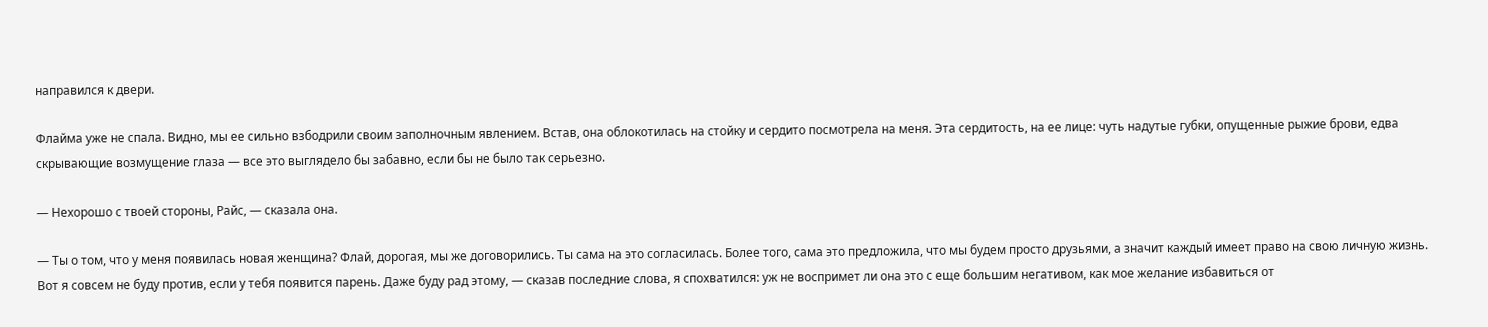направился к двери.

Флайма уже не спала. Видно, мы ее сильно взбодрили своим заполночным явлением. Встав, она облокотилась на стойку и сердито посмотрела на меня. Эта сердитость, на ее лице: чуть надутые губки, опущенные рыжие брови, едва скрывающие возмущение глаза — все это выглядело бы забавно, если бы не было так серьезно.

— Нехорошо с твоей стороны, Райс, — сказала она.

— Ты о том, что у меня появилась новая женщина? Флай, дорогая, мы же договорились. Ты сама на это согласилась. Более того, сама это предложила, что мы будем просто друзьями, а значит каждый имеет право на свою личную жизнь. Вот я совсем не буду против, если у тебя появится парень. Даже буду рад этому, — сказав последние слова, я спохватился: уж не воспримет ли она это с еще большим негативом, как мое желание избавиться от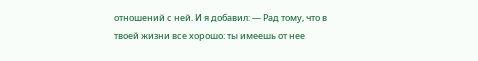отношений с ней. И я добавил: — Рад тому, что в твоей жизни все хорошо: ты имеешь от нее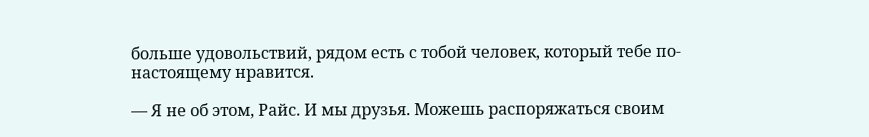больше удовольствий, рядом есть с тобой человек, который тебе по-настоящему нравится.

— Я не об этом, Райс. И мы друзья. Можешь распоряжаться своим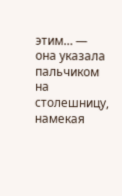этим… — она указала пальчиком на столешницу, намекая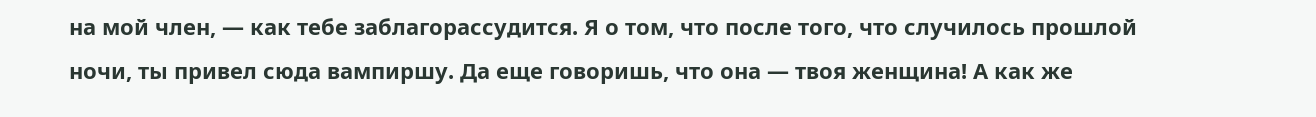на мой член, — как тебе заблагорассудится. Я о том, что после того, что случилось прошлой ночи, ты привел сюда вампиршу. Да еще говоришь, что она — твоя женщина! А как же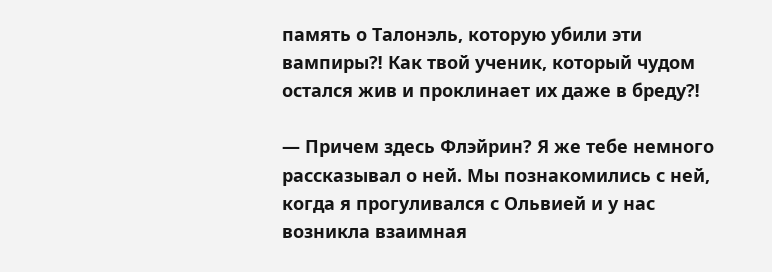память о Талонэль, которую убили эти вампиры⁈ Как твой ученик, который чудом остался жив и проклинает их даже в бреду⁈

— Причем здесь Флэйрин? Я же тебе немного рассказывал о ней. Мы познакомились с ней, когда я прогуливался с Ольвией и у нас возникла взаимная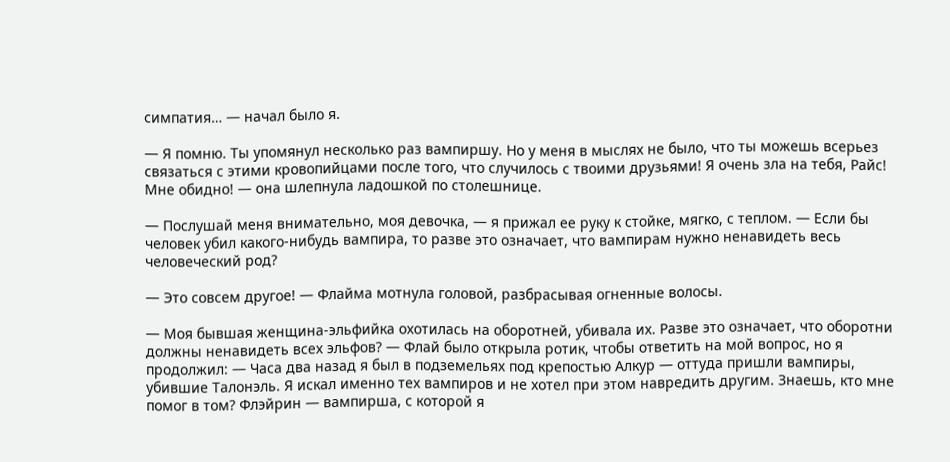симпатия… — начал было я.

— Я помню. Ты упомянул несколько раз вампиршу. Но у меня в мыслях не было, что ты можешь всерьез связаться с этими кровопийцами после того, что случилось с твоими друзьями! Я очень зла на тебя, Райс! Мне обидно! — она шлепнула ладошкой по столешнице.

— Послушай меня внимательно, моя девочка, — я прижал ее руку к стойке, мягко, с теплом. — Если бы человек убил какого-нибудь вампира, то разве это означает, что вампирам нужно ненавидеть весь человеческий род?

— Это совсем другое! — Флайма мотнула головой, разбрасывая огненные волосы.

— Моя бывшая женщина-эльфийка охотилась на оборотней, убивала их. Разве это означает, что оборотни должны ненавидеть всех эльфов? — Флай было открыла ротик, чтобы ответить на мой вопрос, но я продолжил: — Часа два назад я был в подземельях под крепостью Алкур — оттуда пришли вампиры, убившие Талонэль. Я искал именно тех вампиров и не хотел при этом навредить другим. Знаешь, кто мне помог в том? Флэйрин — вампирша, с которой я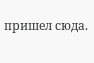пришел сюда.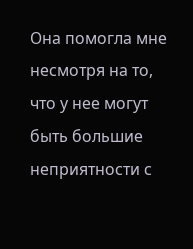Она помогла мне несмотря на то, что у нее могут быть большие неприятности с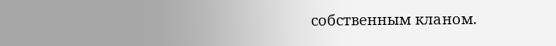собственным кланом.